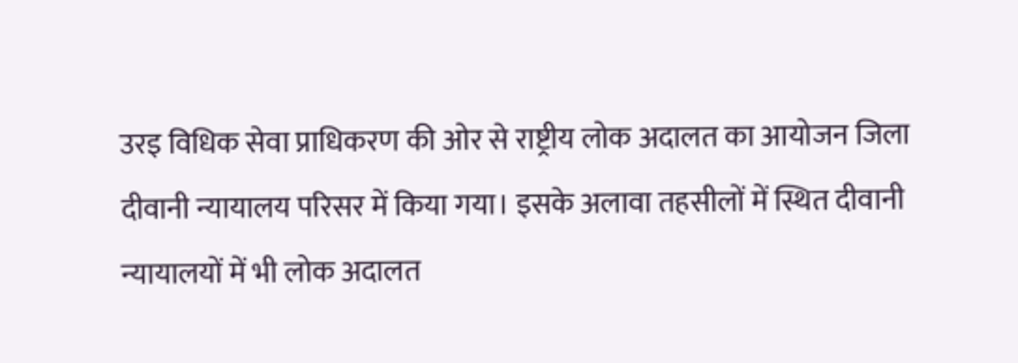उरइ विधिक सेवा प्राधिकरण की ओर से राष्ट्रीय लोक अदालत का आयोजन जिला दीवानी न्यायालय परिसर में किया गया। इसके अलावा तहसीलों में स्थित दीवानी न्यायालयों में भी लोक अदालत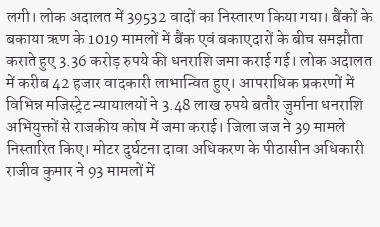लगी। लोक अदालत में 39532 वादों का निस्तारण किया गया। बैंकों के बकाया ऋण के 1019 मामलों में बैंक एवं बकाएदारों के बीच समझौता कराते हुए 3.36 करोड़ रुपये की धनराशि जमा कराई गई। लोक अदालत में करीब 42 हजार वादकारी लाभान्वित हुए। आपराधिक प्रकरणों में विभिन्न मजिस्ट्रेट न्यायालयों ने 3.48 लाख रुपये बतौर जुर्माना धनराशि अभियुक्तों से राजकीय कोष में जमा कराई। जिला जज ने 39 मामले निस्तारित किए। मोटर दुर्घटना दावा अधिकरण के पीठासीन अधिकारी राजीव कुमार ने 93 मामलों में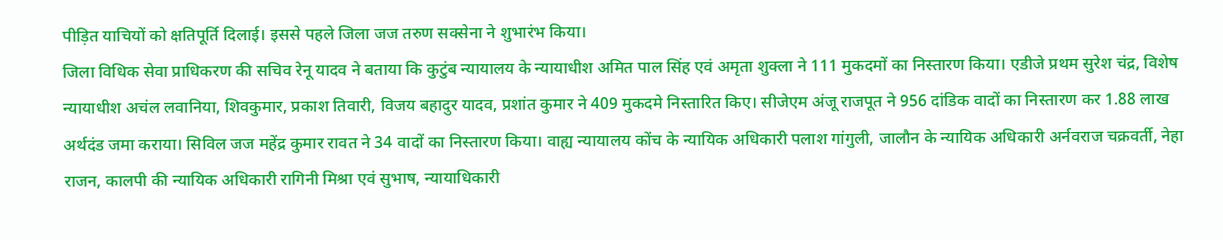पीड़ित याचियों को क्षतिपूर्ति दिलाई। इससे पहले जिला जज तरुण सक्सेना ने शुभारंभ किया।
जिला विधिक सेवा प्राधिकरण की सचिव रेनू यादव ने बताया कि कुटुंब न्यायालय के न्यायाधीश अमित पाल सिंह एवं अमृता शुक्ला ने 111 मुकदमों का निस्तारण किया। एडीजे प्रथम सुरेश चंद्र, विशेष न्यायाधीश अचंल लवानिया, शिवकुमार, प्रकाश तिवारी, विजय बहादुर यादव, प्रशांत कुमार ने 409 मुकदमे निस्तारित किए। सीजेएम अंजू राजपूत ने 956 दांडिक वादों का निस्तारण कर 1.88 लाख अर्थदंड जमा कराया। सिविल जज महेंद्र कुमार रावत ने 34 वादों का निस्तारण किया। वाह्य न्यायालय कोंच के न्यायिक अधिकारी पलाश गांगुली, जालौन के न्यायिक अधिकारी अर्नवराज चक्रवर्ती, नेहा राजन, कालपी की न्यायिक अधिकारी रागिनी मिश्रा एवं सुभाष, न्यायाधिकारी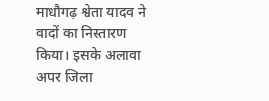माधौगढ़ श्वेता यादव ने वादों का निस्तारण किया। इसके अलावा अपर जिला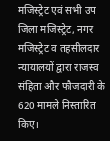मजिस्ट्रेट एवं सभी उप जिला मजिस्ट्रेट, नगर मजिस्ट्रेट व तहसीलदार न्यायालयों द्वारा राजस्व संहिता और फौजदारी के 620 मामले निस्तारित किए।